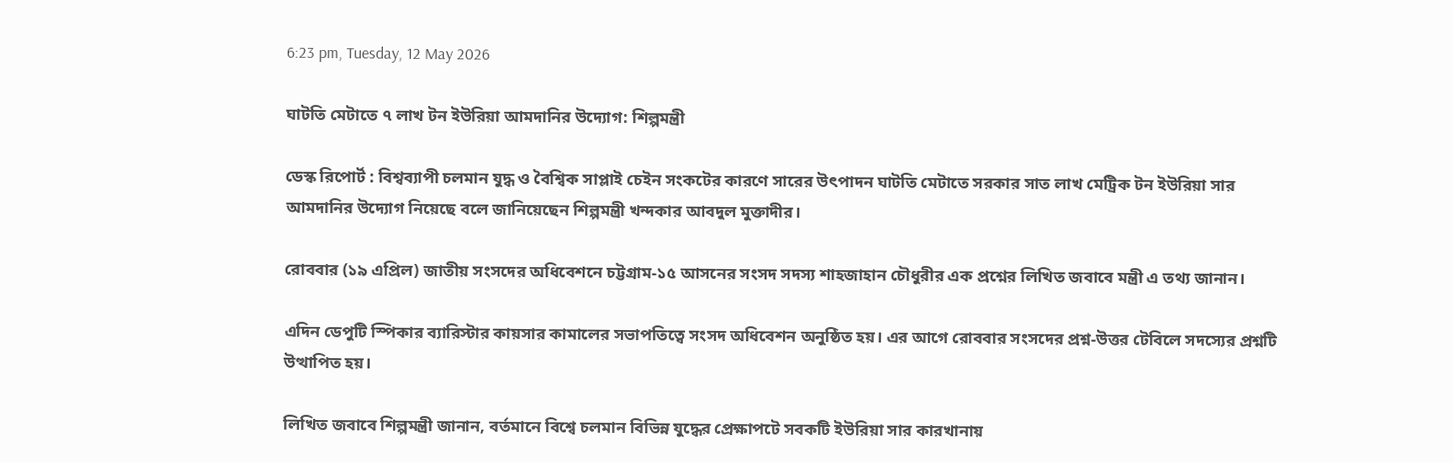6:23 pm, Tuesday, 12 May 2026

ঘাটতি মেটাতে ৭ লাখ টন ইউরিয়া আমদানির উদ্যোগ: শিল্পমন্ত্রী

ডেস্ক রিপোর্ট : বিশ্বব্যাপী চলমান যুদ্ধ ও বৈশ্বিক সাপ্লাই চেইন সংকটের কারণে সারের উৎপাদন ঘাটতি মেটাতে সরকার সাত লাখ মেট্রিক টন ইউরিয়া সার আমদানির উদ্যোগ নিয়েছে বলে জানিয়েছেন শিল্পমন্ত্রী খন্দকার আবদুল মুক্তাদীর।

রোববার (১৯ এপ্রিল) জাতীয় সংসদের অধিবেশনে চট্টগ্রাম-১৫ আসনের সংসদ সদস্য শাহজাহান চৌধুরীর এক প্রশ্নের লিখিত জবাবে মন্ত্রী এ তথ্য জানান।

এদিন ডেপুটি স্পিকার ব্যারিস্টার কায়সার কামালের সভাপতিত্বে সংসদ অধিবেশন অনুষ্ঠিত হয়। এর আগে রোববার সংসদের প্রশ্ন-উত্তর টেবিলে সদস্যের প্রশ্নটি উত্থাপিত হয়।

লিখিত জবাবে শিল্পমন্ত্রী জানান, বর্তমানে বিশ্বে চলমান বিভিন্ন যুদ্ধের প্রেক্ষাপটে সবকটি ইউরিয়া সার কারখানায়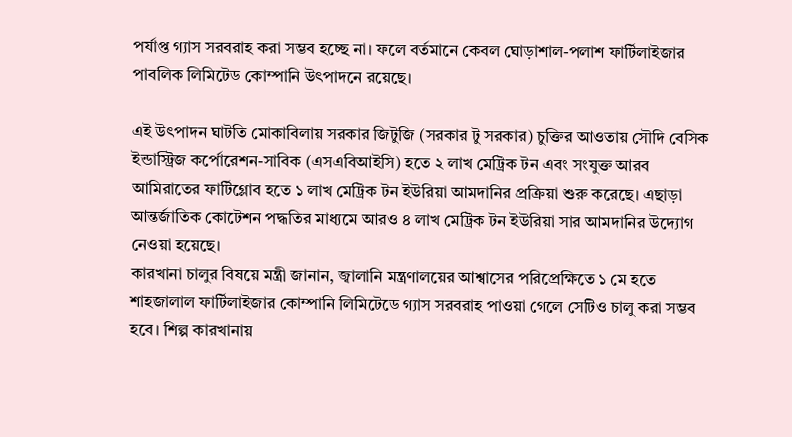পর্যাপ্ত গ্যাস সরবরাহ করা সম্ভব হচ্ছে না। ফলে বর্তমানে কেবল ঘোড়াশাল-পলাশ ফার্টিলাইজার পাবলিক লিমিটেড কোম্পানি উৎপাদনে রয়েছে।

এই উৎপাদন ঘাটতি মোকাবিলায় সরকার জিটুজি (সরকার টু সরকার) চুক্তির আওতায় সৌদি বেসিক ইন্ডাস্ট্রিজ কর্পোরেশন-সাবিক (এসএবিআইসি) হতে ২ লাখ মেট্রিক টন এবং সংযুক্ত আরব আমিরাতের ফার্টিগ্লোব হতে ১ লাখ মেট্রিক টন ইউরিয়া আমদানির প্রক্রিয়া শুরু করেছে। এছাড়া আন্তর্জাতিক কোটেশন পদ্ধতির মাধ্যমে আরও ৪ লাখ মেট্রিক টন ইউরিয়া সার আমদানির উদ্যোগ নেওয়া হয়েছে।
কারখানা চালুর বিষয়ে মন্ত্রী জানান, জ্বালানি মন্ত্রণালয়ের আশ্বাসের পরিপ্রেক্ষিতে ১ মে হতে শাহজালাল ফার্টিলাইজার কোম্পানি লিমিটেডে গ্যাস সরবরাহ পাওয়া গেলে সেটিও চালু করা সম্ভব হবে। শিল্প কারখানায়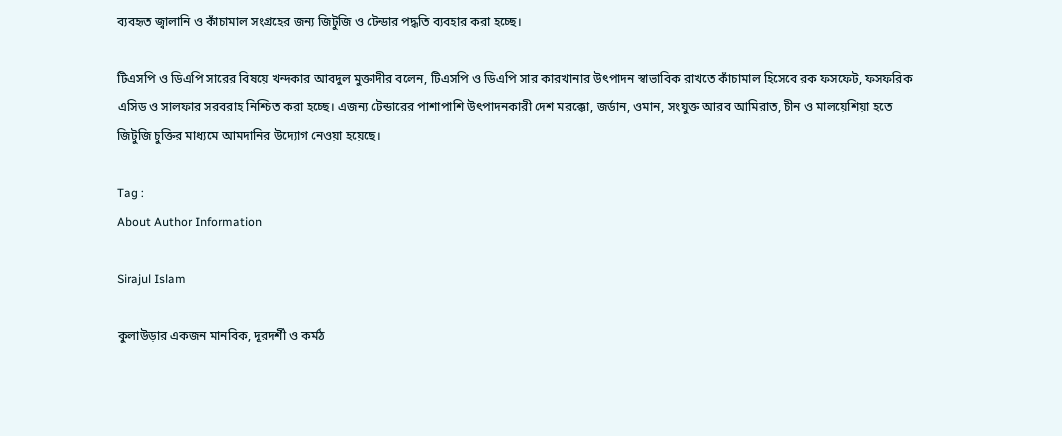ব্যবহৃত জ্বালানি ও কাঁচামাল সংগ্রহের জন্য জিটুজি ও টেন্ডার পদ্ধতি ব্যবহার করা হচ্ছে।

টিএসপি ও ডিএপি সারের বিষয়ে খন্দকার আবদুল মুক্তাদীর বলেন, টিএসপি ও ডিএপি সার কারখানার উৎপাদন স্বাভাবিক রাখতে কাঁচামাল হিসেবে রক ফসফেট, ফসফরিক এসিড ও সালফার সরবরাহ নিশ্চিত করা হচ্ছে। এজন্য টেন্ডারের পাশাপাশি উৎপাদনকারী দেশ মরক্কো, জর্ডান, ওমান, সংযুক্ত আরব আমিরাত, চীন ও মালয়েশিয়া হতে জিটুজি চুক্তির মাধ্যমে আমদানির উদ্যোগ নেওয়া হয়েছে।

Tag :
About Author Information

Sirajul Islam

কুলাউড়ার একজন মানবিক, দূরদর্শী ও কর্মঠ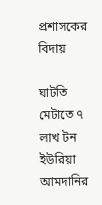প্রশাসকের বিদায়

ঘাটতি মেটাতে ৭ লাখ টন ইউরিয়া আমদানির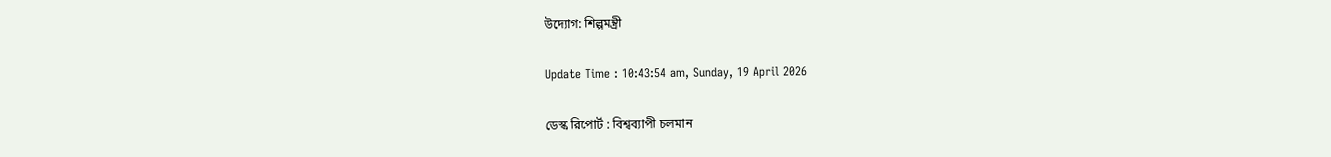উদ্যোগ: শিল্পমন্ত্রী

Update Time : 10:43:54 am, Sunday, 19 April 2026

ডেস্ক রিপোর্ট : বিশ্বব্যাপী চলমান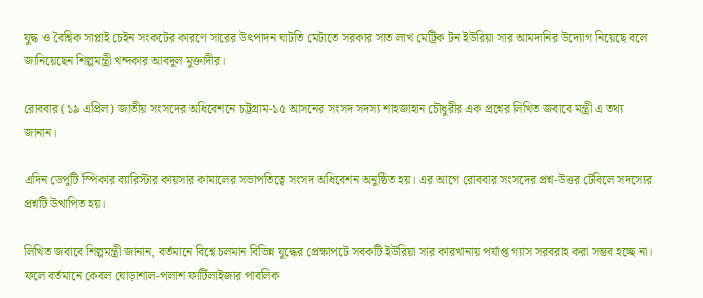যুদ্ধ ও বৈশ্বিক সাপ্লাই চেইন সংকটের কারণে সারের উৎপাদন ঘাটতি মেটাতে সরকার সাত লাখ মেট্রিক টন ইউরিয়া সার আমদানির উদ্যোগ নিয়েছে বলে জানিয়েছেন শিল্পমন্ত্রী খন্দকার আবদুল মুক্তাদীর।

রোববার (১৯ এপ্রিল) জাতীয় সংসদের অধিবেশনে চট্টগ্রাম-১৫ আসনের সংসদ সদস্য শাহজাহান চৌধুরীর এক প্রশ্নের লিখিত জবাবে মন্ত্রী এ তথ্য জানান।

এদিন ডেপুটি স্পিকার ব্যারিস্টার কায়সার কামালের সভাপতিত্বে সংসদ অধিবেশন অনুষ্ঠিত হয়। এর আগে রোববার সংসদের প্রশ্ন-উত্তর টেবিলে সদস্যের প্রশ্নটি উত্থাপিত হয়।

লিখিত জবাবে শিল্পমন্ত্রী জানান, বর্তমানে বিশ্বে চলমান বিভিন্ন যুদ্ধের প্রেক্ষাপটে সবকটি ইউরিয়া সার কারখানায় পর্যাপ্ত গ্যাস সরবরাহ করা সম্ভব হচ্ছে না। ফলে বর্তমানে কেবল ঘোড়াশাল-পলাশ ফার্টিলাইজার পাবলিক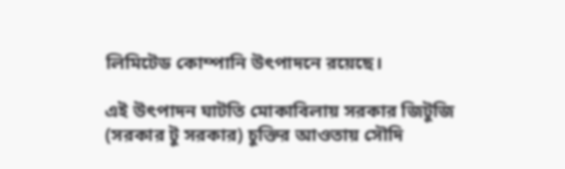লিমিটেড কোম্পানি উৎপাদনে রয়েছে।

এই উৎপাদন ঘাটতি মোকাবিলায় সরকার জিটুজি (সরকার টু সরকার) চুক্তির আওতায় সৌদি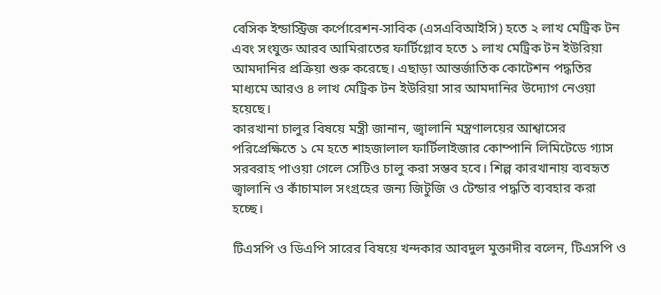বেসিক ইন্ডাস্ট্রিজ কর্পোরেশন-সাবিক (এসএবিআইসি) হতে ২ লাখ মেট্রিক টন এবং সংযুক্ত আরব আমিরাতের ফার্টিগ্লোব হতে ১ লাখ মেট্রিক টন ইউরিয়া আমদানির প্রক্রিয়া শুরু করেছে। এছাড়া আন্তর্জাতিক কোটেশন পদ্ধতির মাধ্যমে আরও ৪ লাখ মেট্রিক টন ইউরিয়া সার আমদানির উদ্যোগ নেওয়া হয়েছে।
কারখানা চালুর বিষয়ে মন্ত্রী জানান, জ্বালানি মন্ত্রণালয়ের আশ্বাসের পরিপ্রেক্ষিতে ১ মে হতে শাহজালাল ফার্টিলাইজার কোম্পানি লিমিটেডে গ্যাস সরবরাহ পাওয়া গেলে সেটিও চালু করা সম্ভব হবে। শিল্প কারখানায় ব্যবহৃত জ্বালানি ও কাঁচামাল সংগ্রহের জন্য জিটুজি ও টেন্ডার পদ্ধতি ব্যবহার করা হচ্ছে।

টিএসপি ও ডিএপি সারের বিষয়ে খন্দকার আবদুল মুক্তাদীর বলেন, টিএসপি ও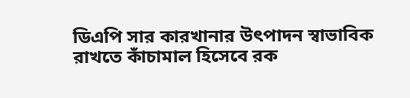ডিএপি সার কারখানার উৎপাদন স্বাভাবিক রাখতে কাঁচামাল হিসেবে রক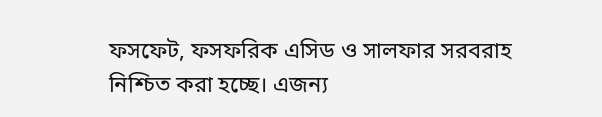ফসফেট, ফসফরিক এসিড ও সালফার সরবরাহ নিশ্চিত করা হচ্ছে। এজন্য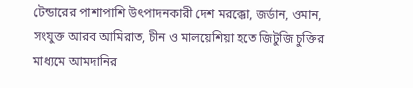টেন্ডারের পাশাপাশি উৎপাদনকারী দেশ মরক্কো, জর্ডান, ওমান, সংযুক্ত আরব আমিরাত, চীন ও মালয়েশিয়া হতে জিটুজি চুক্তির মাধ্যমে আমদানির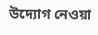উদ্যোগ নেওয়া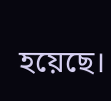হয়েছে।